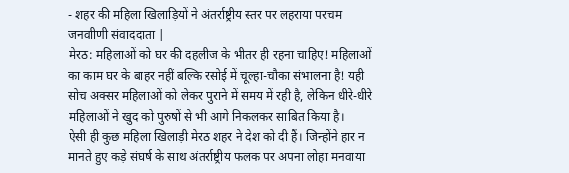- शहर की महिला खिलाड़ियों ने अंतर्राष्ट्रीय स्तर पर लहराया परचम
जनवाीणी संवाददाता |
मेरठ: महिलाओं को घर की दहलीज के भीतर ही रहना चाहिए! महिलाओं का काम घर के बाहर नहीं बल्कि रसोई में चूल्हा-चौका संभालना है! यही सोच अक्सर महिलाओं को लेकर पुराने में समय में रही है, लेकिन धीरे-धीरे महिलाओं ने खुद को पुरुषों से भी आगे निकलकर साबित किया है।
ऐसी ही कुछ महिला खिलाड़ी मेरठ शहर ने देश को दी हैं। जिन्होंने हार न मानते हुए कड़े संघर्ष के साथ अंतर्राष्ट्रीय फलक पर अपना लोहा मनवाया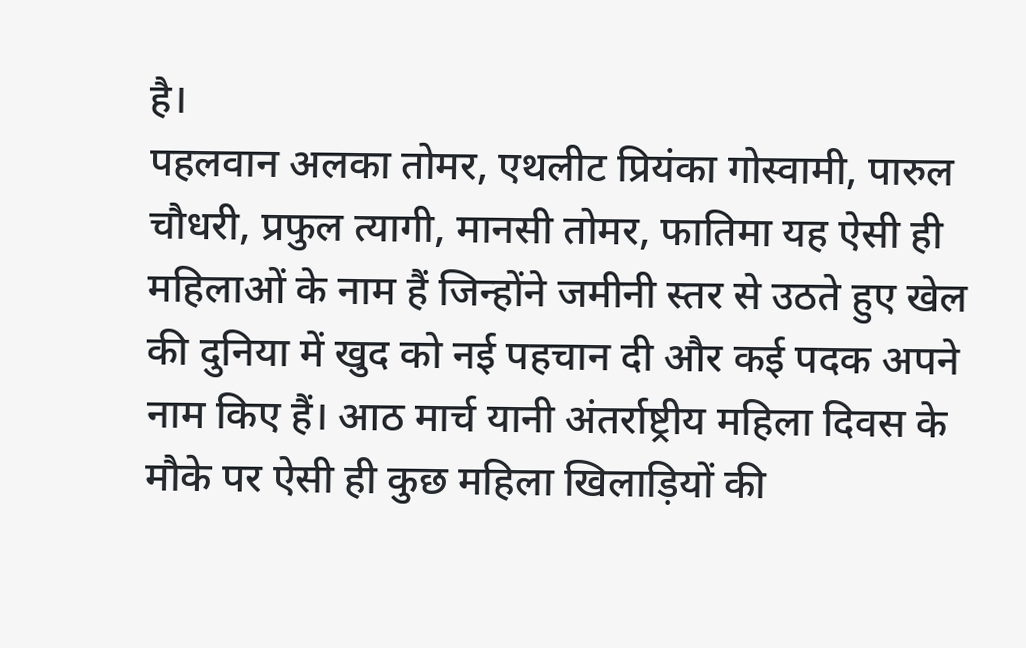है।
पहलवान अलका तोमर, एथलीट प्रियंका गोस्वामी, पारुल चौधरी, प्रफुल त्यागी, मानसी तोमर, फातिमा यह ऐसी ही महिलाओं के नाम हैं जिन्होंने जमीनी स्तर से उठते हुए खेल की दुनिया में खुद को नई पहचान दी और कई पदक अपने नाम किए हैं। आठ मार्च यानी अंतर्राष्ट्रीय महिला दिवस के मौके पर ऐसी ही कुछ महिला खिलाड़ियों की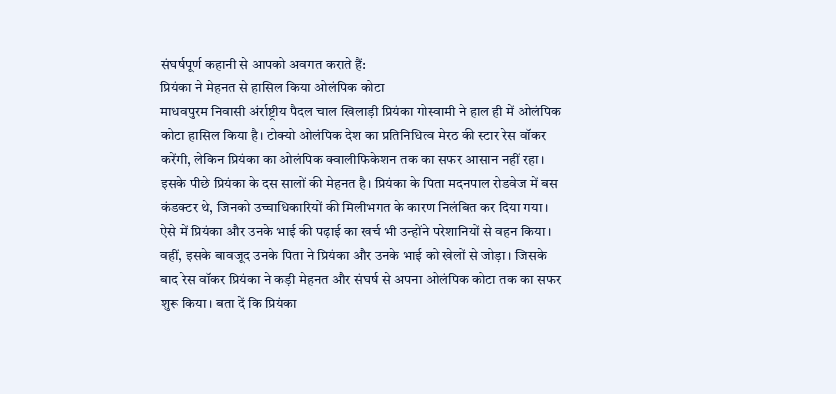संघर्षपूर्ण कहानी से आपको अवगत कराते हैं:
प्रियंका ने मेहनत से हासिल किया ओलंपिक कोटा
माधवपुरम निवासी अंर्राष्ट्रीय पैदल चाल खिलाड़ी प्रियंका गोस्वामी ने हाल ही में ओलंपिक कोटा हासिल किया है। टोक्यो ओलंपिक देश का प्रतिनिधित्व मेरठ की स्टार रेस वॉकर करेंगी, लेकिन प्रियंका का ओलंपिक क्वालीफिकेशन तक का सफर आसान नहीं रहा। इसके पीछे प्रियंका के दस सालों की मेहनत है। प्रियंका के पिता मदनपाल रोडवेज में बस कंडक्टर थे, जिनको उच्चाधिकारियों की मिलीभगत के कारण निलंबित कर दिया गया। ऐसे में प्रियंका और उनके भाई की पढ़ाई का खर्च भी उन्होंने परेशानियों से वहन किया। वहीं, इसके बावजूद उनके पिता ने प्रियंका और उनके भाई को खेलों से जोड़ा। जिसके बाद रेस वॉकर प्रियंका ने कड़ी मेहनत और संघर्ष से अपना ओलंपिक कोटा तक का सफर शुरू किया। बता दें कि प्रियंका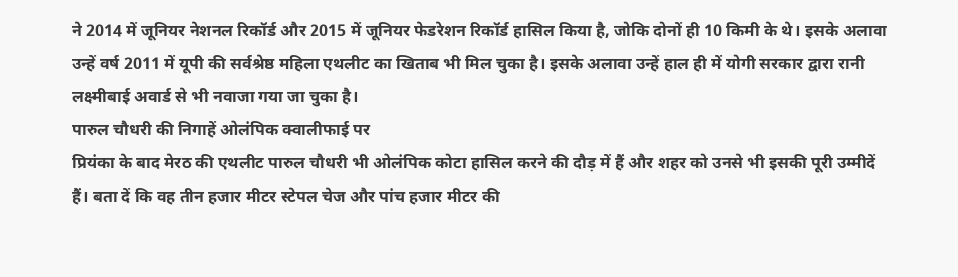ने 2014 में जूनियर नेशनल रिकॉर्ड और 2015 में जूनियर फेडरेशन रिकॉर्ड हासिल किया है, जोकि दोनों ही 10 किमी के थे। इसके अलावा उन्हें वर्ष 2011 में यूपी की सर्वश्रेष्ठ महिला एथलीट का खिताब भी मिल चुका है। इसके अलावा उन्हें हाल ही में योगी सरकार द्वारा रानी लक्ष्मीबाई अवार्ड से भी नवाजा गया जा चुका है।
पारुल चौधरी की निगाहें ओलंपिक क्वालीफाई पर
प्रियंका के बाद मेरठ की एथलीट पारुल चौधरी भी ओलंपिक कोटा हासिल करने की दौड़ में हैं और शहर को उनसे भी इसकी पूरी उम्मीदें हैं। बता दें कि वह तीन हजार मीटर स्टेपल चेज और पांच हजार मीटर की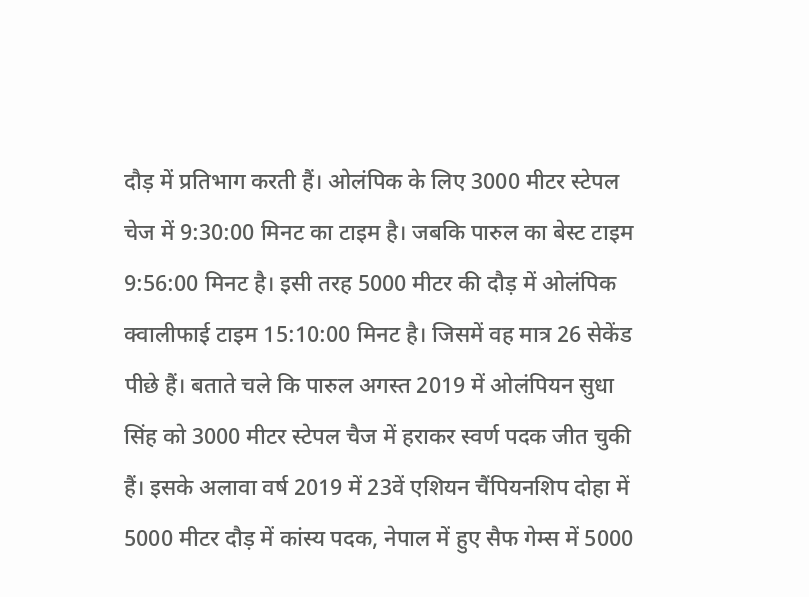दौड़ में प्रतिभाग करती हैं। ओलंपिक के लिए 3000 मीटर स्टेपल चेज में 9:30:00 मिनट का टाइम है। जबकि पारुल का बेस्ट टाइम 9:56:00 मिनट है। इसी तरह 5000 मीटर की दौड़ में ओलंपिक क्वालीफाई टाइम 15:10:00 मिनट है। जिसमें वह मात्र 26 सेकेंड पीछे हैं। बताते चले कि पारुल अगस्त 2019 में ओलंपियन सुधा सिंह को 3000 मीटर स्टेपल चैज में हराकर स्वर्ण पदक जीत चुकी हैं। इसके अलावा वर्ष 2019 में 23वें एशियन चैंपियनशिप दोहा में 5000 मीटर दौड़ में कांस्य पदक, नेपाल में हुए सैफ गेम्स में 5000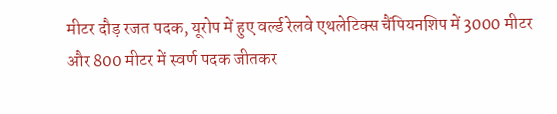मीटर दौड़ रजत पदक, यूरोप में हुए वर्ल्ड रेलवे एथलेटिक्स चैंपियनशिप में 3000 मीटर और 800 मीटर में स्वर्ण पदक जीतकर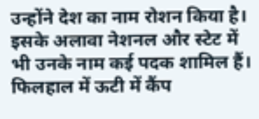उन्होंने देश का नाम रोशन किया है। इसके अलावा नेशनल और स्टेट में भी उनके नाम कई पदक शामिल हैं। फिलहाल में ऊटी में कैंप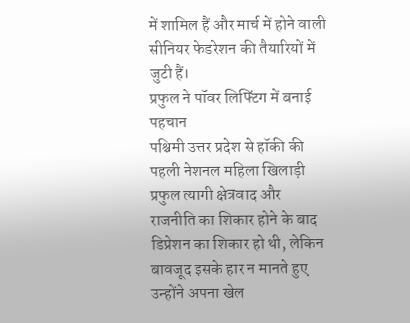में शामिल हैं और मार्च में होने वाली सीनियर फेडरेशन की तैयारियों में जुटी हैं।
प्रफुल ने पॉवर लिफ्टिंग में बनाई पहचान
पश्चिमी उत्तर प्रदेश से हॉकी की पहली नेशनल महिला खिलाड़ी प्रफुल त्यागी क्षेत्रवाद और राजनीति का शिकार होने के बाद डिप्रेशन का शिकार हो थी, लेकिन बावजूद इसके हार न मानते हुए उन्होंने अपना खेल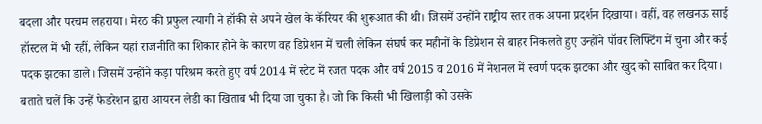बदला और परचम लहराया। मेरठ की प्रफुल त्यागी ने हॉकी से अपने खेल के कॅरियर की शुरूआत की थी। जिसमें उन्होंने राष्ट्रीय स्तर तक अपना प्रदर्शन दिखाया। वहीं, वह लखनऊ साई हॉस्टल में भी रहीं, लेकिन यहां राजनीति का शिकार होने के कारण वह डिप्रेशन में चली लेकिन संघर्ष कर महीनों के डिप्रेशन से बाहर निकलते हुए उन्होंने पॉवर लिफ्टिंग में चुना और कई पदक झटका डाले। जिसमें उन्होंने कड़ा परिश्रम करते हुए वर्ष 2014 में स्टेट में रजत पदक और वर्ष 2015 व 2016 में नेशनल में स्वर्ण पदक झटका और खुद को साबित कर दिया। बताते चलें कि उन्हें फेडरेशन द्वारा आयरन लेडी का खिताब भी दिया जा चुका है। जो कि किसी भी खिलाड़ी को उसके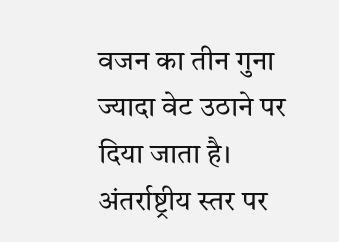वजन का तीन गुना ज्यादा वेट उठाने पर दिया जाता है। अंतर्राष्ट्रीय स्तर पर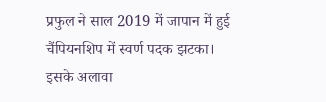प्रफुल ने साल 2019 में जापान में हुई चैंपियनशिप में स्वर्ण पदक झटका। इसके अलावा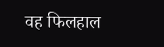वह फिलहाल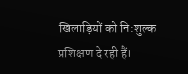खिलाड़ियों को नि:शुल्क प्रशिक्षण दे रही हैं।